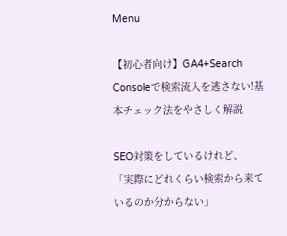Menu

【初心者向け】GA4+Search Consoleで検索流入を逃さない!基本チェック法をやさしく解説

SEO対策をしているけれど、
「実際にどれくらい検索から来ているのか分からない」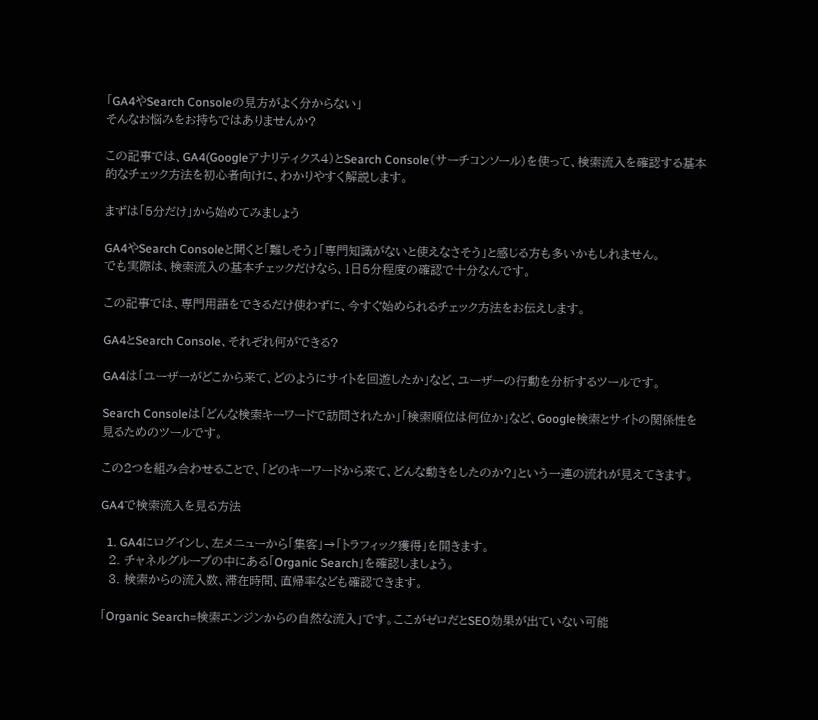「GA4やSearch Consoleの見方がよく分からない」
そんなお悩みをお持ちではありませんか?

この記事では、GA4(Googleアナリティクス4)とSearch Console(サーチコンソール)を使って、検索流入を確認する基本的なチェック方法を初心者向けに、わかりやすく解説します。

まずは「5分だけ」から始めてみましょう

GA4やSearch Consoleと聞くと「難しそう」「専門知識がないと使えなさそう」と感じる方も多いかもしれません。
でも実際は、検索流入の基本チェックだけなら、1日5分程度の確認で十分なんです。

この記事では、専門用語をできるだけ使わずに、今すぐ始められるチェック方法をお伝えします。

GA4とSearch Console、それぞれ何ができる?

GA4は「ユーザーがどこから来て、どのようにサイトを回遊したか」など、ユーザーの行動を分析するツールです。

Search Consoleは「どんな検索キーワードで訪問されたか」「検索順位は何位か」など、Google検索とサイトの関係性を見るためのツールです。

この2つを組み合わせることで、「どのキーワードから来て、どんな動きをしたのか?」という一連の流れが見えてきます。

GA4で検索流入を見る方法

  1. GA4にログインし、左メニューから「集客」→「トラフィック獲得」を開きます。
  2. チャネルグループの中にある「Organic Search」を確認しましょう。
  3. 検索からの流入数、滞在時間、直帰率なども確認できます。

「Organic Search=検索エンジンからの自然な流入」です。ここがゼロだとSEO効果が出ていない可能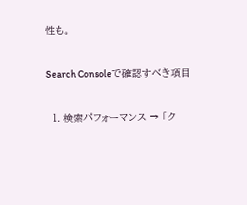性も。

Search Consoleで確認すべき項目

  1. 検索パフォーマンス → 「ク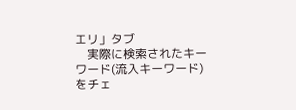エリ」タブ
    実際に検索されたキーワード(流入キーワード)をチェ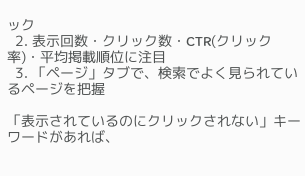ック
  2. 表示回数・クリック数・CTR(クリック率)・平均掲載順位に注目
  3. 「ページ」タブで、検索でよく見られているページを把握

「表示されているのにクリックされない」キーワードがあれば、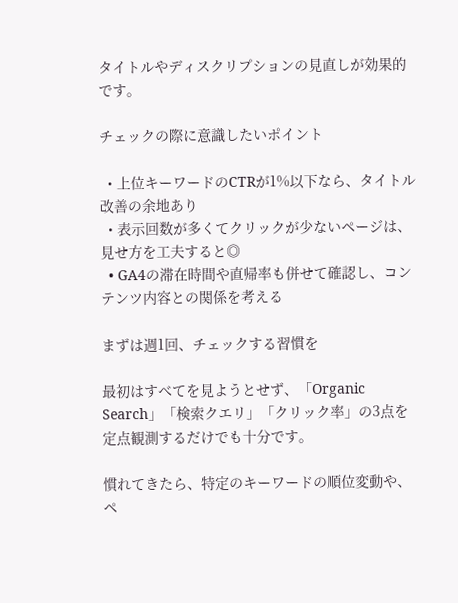タイトルやディスクリプションの見直しが効果的です。

チェックの際に意識したいポイント

  • 上位キーワードのCTRが1%以下なら、タイトル改善の余地あり
  • 表示回数が多くてクリックが少ないページは、見せ方を工夫すると◎
  • GA4の滞在時間や直帰率も併せて確認し、コンテンツ内容との関係を考える

まずは週1回、チェックする習慣を

最初はすべてを見ようとせず、「Organic Search」「検索クエリ」「クリック率」の3点を定点観測するだけでも十分です。

慣れてきたら、特定のキーワードの順位変動や、ペ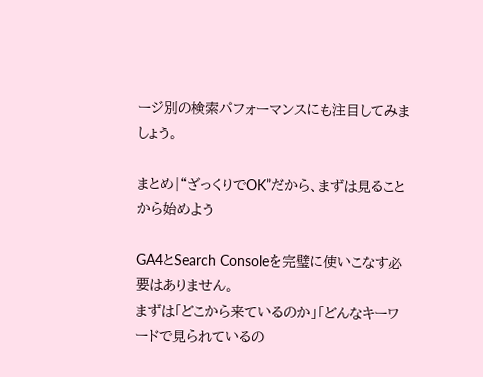ージ別の検索パフォーマンスにも注目してみましょう。

まとめ|“ざっくりでOK”だから、まずは見ることから始めよう

GA4とSearch Consoleを完璧に使いこなす必要はありません。
まずは「どこから来ているのか」「どんなキーワードで見られているの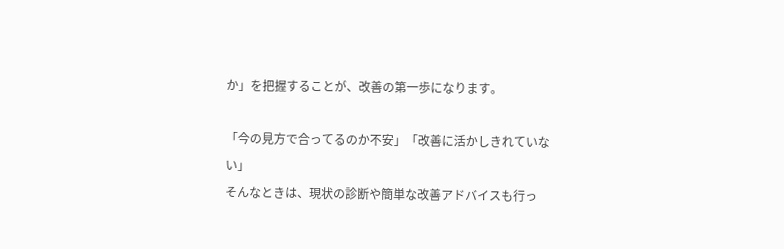か」を把握することが、改善の第一歩になります。

「今の見方で合ってるのか不安」「改善に活かしきれていない」
そんなときは、現状の診断や簡単な改善アドバイスも行っ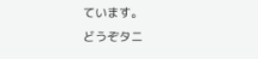ています。
どうぞタニ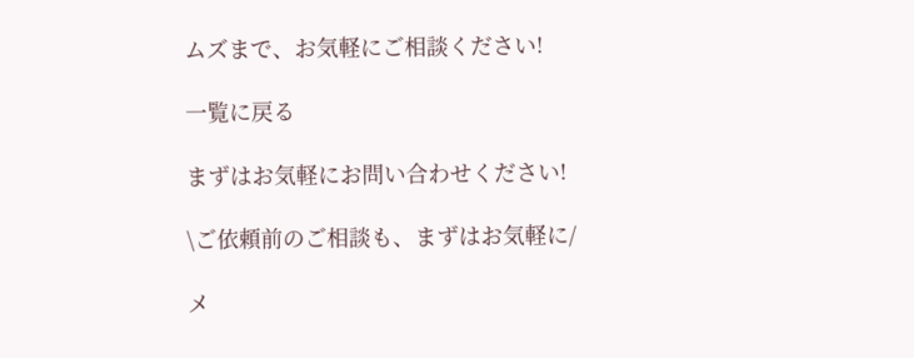ムズまで、お気軽にご相談ください!

一覧に戻る

まずはお気軽にお問い合わせください!

\ご依頼前のご相談も、まずはお気軽に/

メ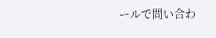ールで問い合わ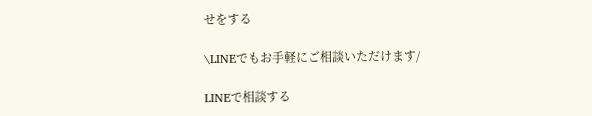せをする

\LINEでもお手軽にご相談いただけます/

LINEで相談する